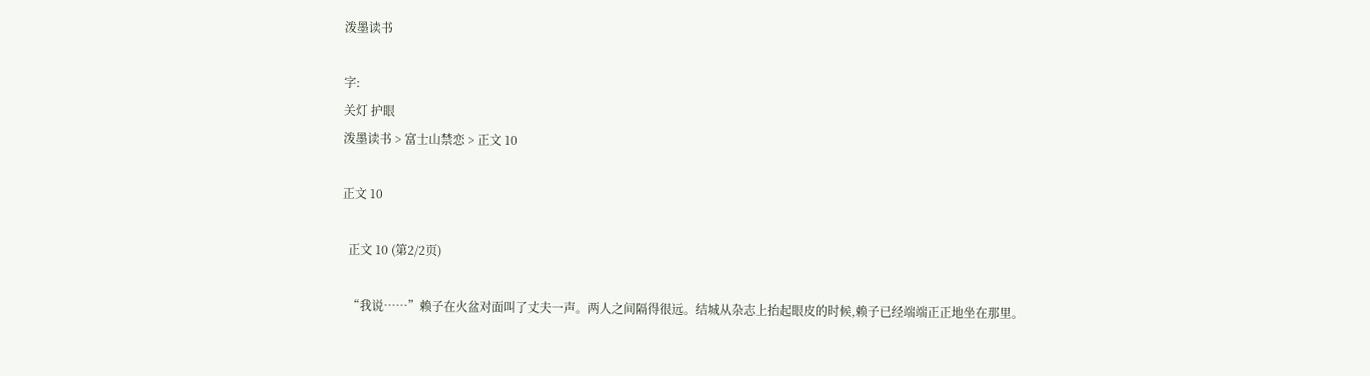泼墨读书

字:
关灯 护眼
泼墨读书 > 富士山禁恋 > 正文 10

正文 10

  正文 10 (第2/2页)

  “我说……”赖子在火盆对面叫了丈夫一声。两人之间隔得很远。结城从杂志上抬起眼皮的时候,赖子已经端端正正地坐在那里。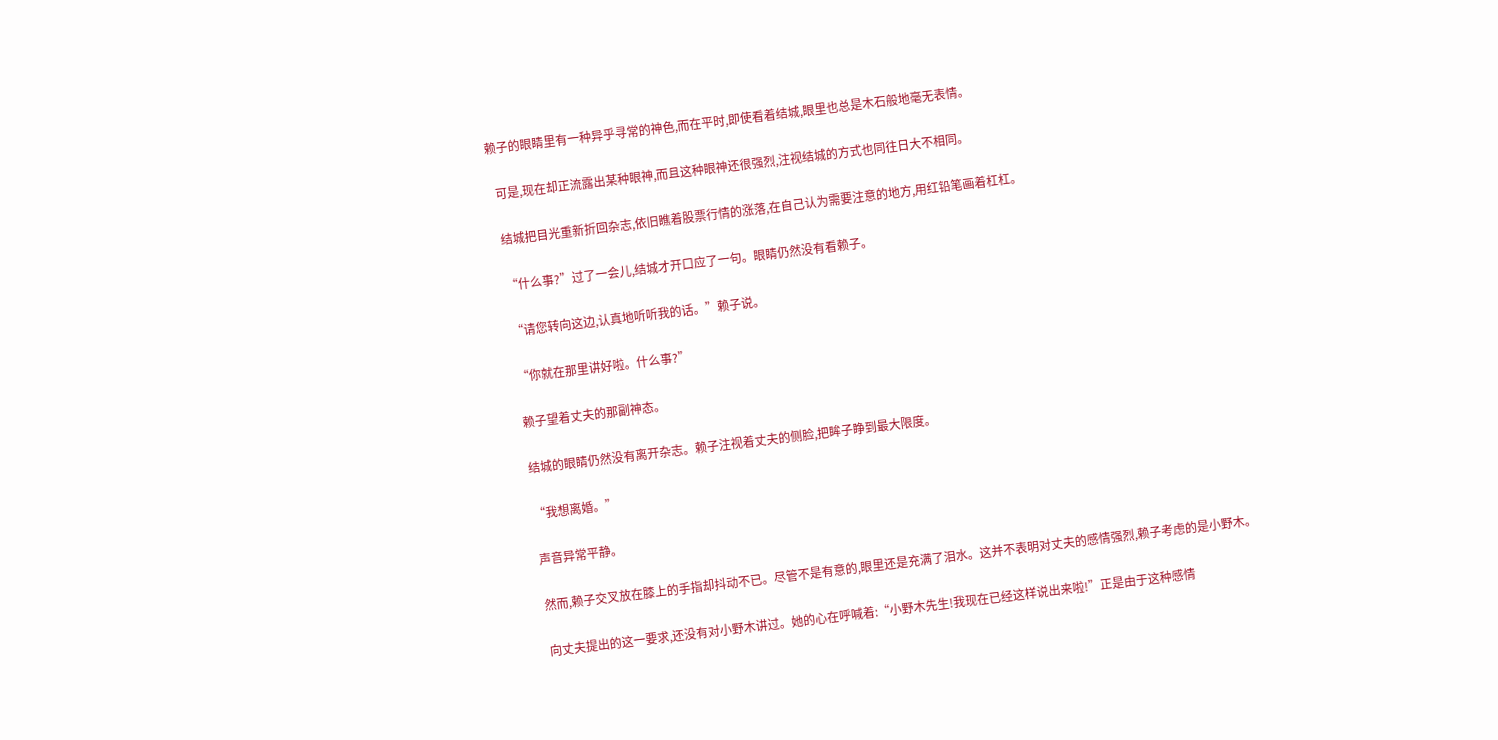赖子的眼睛里有一种异乎寻常的神色,而在平时,即使看着结城,眼里也总是木石般地毫无表情。

  可是,现在却正流露出某种眼神,而且这种眼神还很强烈,注视结城的方式也同往日大不相同。

  结城把目光重新折回杂志,依旧瞧着股票行情的涨落,在自己认为需要注意的地方,用红铅笔画着杠杠。

  “什么事?”过了一会儿,结城才开口应了一句。眼睛仍然没有看赖子。

  “请您转向这边,认真地听听我的话。”赖子说。

  “你就在那里讲好啦。什么事?”

  赖子望着丈夫的那副神态。

  结城的眼睛仍然没有离开杂志。赖子注视着丈夫的侧脸,把眸子睁到最大限度。

  “我想离婚。”

  声音异常平静。

  然而,赖子交叉放在膝上的手指却抖动不已。尽管不是有意的,眼里还是充满了泪水。这并不表明对丈夫的感情强烈,赖子考虑的是小野木。

  向丈夫提出的这一要求,还没有对小野木讲过。她的心在呼喊着:“小野木先生!我现在已经这样说出来啦!”正是由于这种感情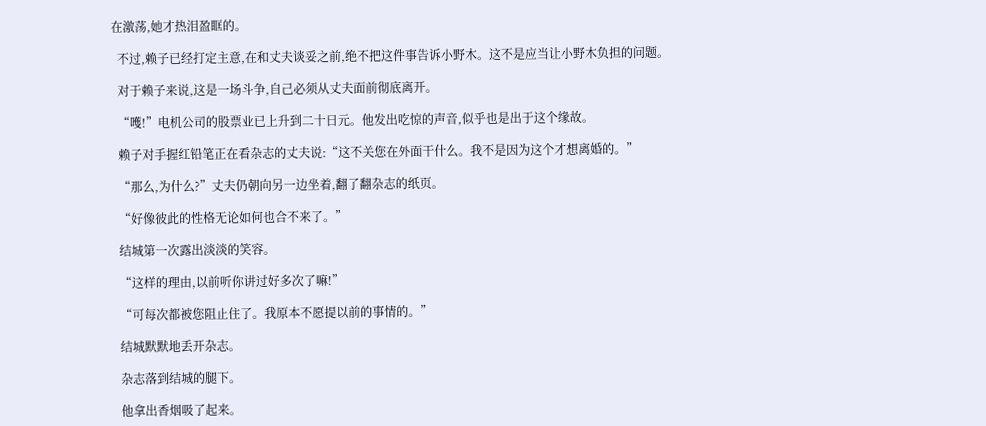在激荡,她才热泪盈眶的。

  不过,赖子已经打定主意,在和丈夫谈妥之前,绝不把这件事告诉小野木。这不是应当让小野木负担的问题。

  对于赖子来说,这是一场斗争,自己必须从丈夫面前彻底离开。

  “嚄!”电机公司的股票业已上升到二十日元。他发出吃惊的声音,似乎也是出于这个缘故。

  赖子对手握红铅笔正在看杂志的丈夫说:“这不关您在外面干什么。我不是因为这个才想离婚的。”

  “那么,为什么?”丈夫仍朝向另一边坐着,翻了翻杂志的纸页。

  “好像彼此的性格无论如何也合不来了。”

  结城第一次露出淡淡的笑容。

  “这样的理由,以前听你讲过好多次了嘛!”

  “可每次都被您阻止住了。我原本不愿提以前的事情的。”

  结城默默地丢开杂志。

  杂志落到结城的腿下。

  他拿出香烟吸了起来。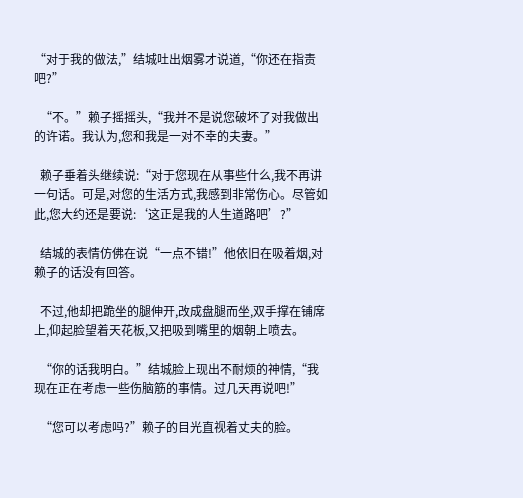“对于我的做法,”结城吐出烟雾才说道,“你还在指责吧?”

  “不。”赖子摇摇头,“我并不是说您破坏了对我做出的许诺。我认为,您和我是一对不幸的夫妻。”

  赖子垂着头继续说:“对于您现在从事些什么,我不再讲一句话。可是,对您的生活方式,我感到非常伤心。尽管如此,您大约还是要说:‘这正是我的人生道路吧’?”

  结城的表情仿佛在说“一点不错!”他依旧在吸着烟,对赖子的话没有回答。

  不过,他却把跪坐的腿伸开,改成盘腿而坐,双手撑在铺席上,仰起脸望着天花板,又把吸到嘴里的烟朝上喷去。

  “你的话我明白。”结城脸上现出不耐烦的神情,“我现在正在考虑一些伤脑筋的事情。过几天再说吧!”

  “您可以考虑吗?”赖子的目光直视着丈夫的脸。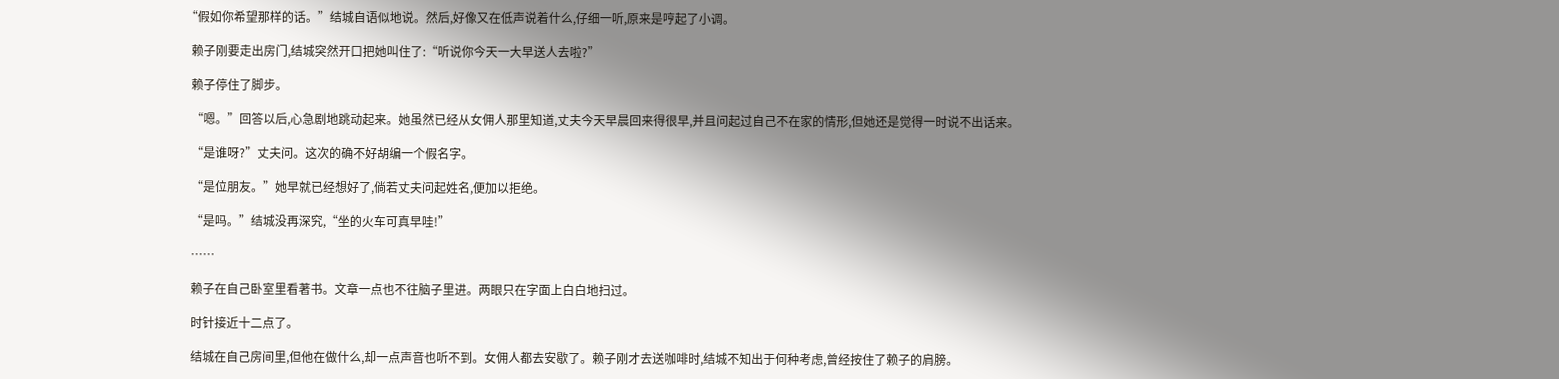“假如你希望那样的话。”结城自语似地说。然后,好像又在低声说着什么,仔细一听,原来是哼起了小调。

  赖子刚要走出房门,结城突然开口把她叫住了:“听说你今天一大早送人去啦?”

  赖子停住了脚步。

  “嗯。”回答以后,心急剧地跳动起来。她虽然已经从女佣人那里知道,丈夫今天早晨回来得很早,并且问起过自己不在家的情形,但她还是觉得一时说不出话来。

  “是谁呀?”丈夫问。这次的确不好胡编一个假名字。

  “是位朋友。”她早就已经想好了,倘若丈夫问起姓名,便加以拒绝。

  “是吗。”结城没再深究,“坐的火车可真早哇!”

  ……

  赖子在自己卧室里看著书。文章一点也不往脑子里进。两眼只在字面上白白地扫过。

  时针接近十二点了。

  结城在自己房间里,但他在做什么,却一点声音也听不到。女佣人都去安歇了。赖子刚才去送咖啡时,结城不知出于何种考虑,曾经按住了赖子的肩膀。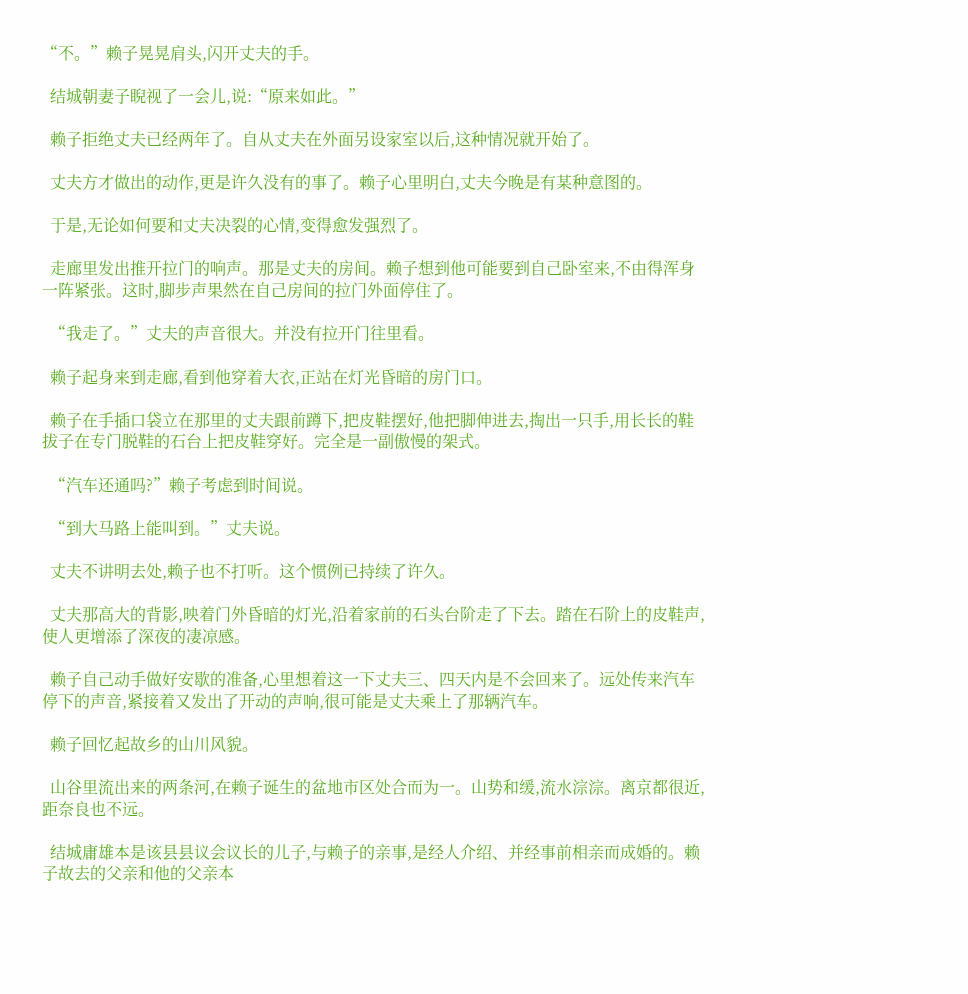“不。”赖子晃晃肩头,闪开丈夫的手。

  结城朝妻子睨视了一会儿,说:“原来如此。”

  赖子拒绝丈夫已经两年了。自从丈夫在外面另设家室以后,这种情况就开始了。

  丈夫方才做出的动作,更是许久没有的事了。赖子心里明白,丈夫今晚是有某种意图的。

  于是,无论如何要和丈夫决裂的心情,变得愈发强烈了。

  走廊里发出推开拉门的响声。那是丈夫的房间。赖子想到他可能要到自己卧室来,不由得浑身一阵紧张。这时,脚步声果然在自己房间的拉门外面停住了。

  “我走了。”丈夫的声音很大。并没有拉开门往里看。

  赖子起身来到走廊,看到他穿着大衣,正站在灯光昏暗的房门口。

  赖子在手插口袋立在那里的丈夫跟前蹲下,把皮鞋摆好,他把脚伸进去,掏出一只手,用长长的鞋拔子在专门脱鞋的石台上把皮鞋穿好。完全是一副傲慢的架式。

  “汽车还通吗?”赖子考虑到时间说。

  “到大马路上能叫到。”丈夫说。

  丈夫不讲明去处,赖子也不打听。这个惯例已持续了许久。

  丈夫那高大的背影,映着门外昏暗的灯光,沿着家前的石头台阶走了下去。踏在石阶上的皮鞋声,使人更增添了深夜的凄凉感。

  赖子自己动手做好安歇的准备,心里想着这一下丈夫三、四天内是不会回来了。远处传来汽车停下的声音,紧接着又发出了开动的声响,很可能是丈夫乘上了那辆汽车。

  赖子回忆起故乡的山川风貌。

  山谷里流出来的两条河,在赖子诞生的盆地市区处合而为一。山势和缓,流水淙淙。离京都很近,距奈良也不远。

  结城庸雄本是该县县议会议长的儿子,与赖子的亲事,是经人介绍、并经事前相亲而成婚的。赖子故去的父亲和他的父亲本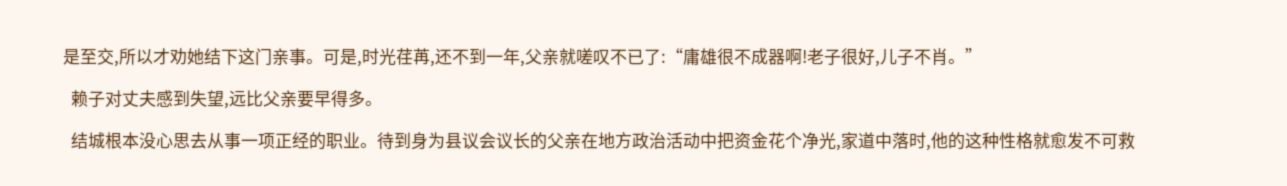是至交,所以才劝她结下这门亲事。可是,时光荏苒,还不到一年,父亲就嗟叹不已了:“庸雄很不成器啊!老子很好,儿子不肖。”

  赖子对丈夫感到失望,远比父亲要早得多。

  结城根本没心思去从事一项正经的职业。待到身为县议会议长的父亲在地方政治活动中把资金花个净光,家道中落时,他的这种性格就愈发不可救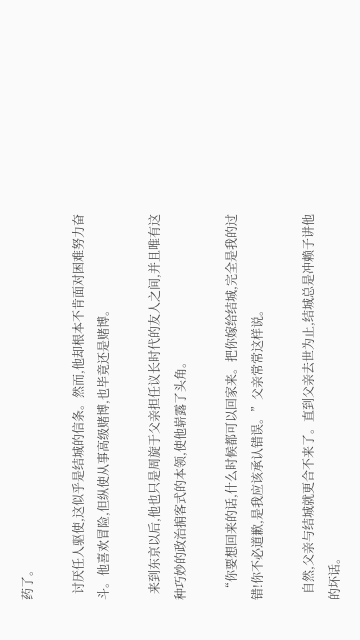药了。

  讨厌任人驱使,这似乎是结城的信条。然而,他却根本不肯面对困难努力奋斗。他喜欢冒险,但纵使从事高级赌博,也毕竟还是赌博。

  来到东京以后,他也只是周旋于父亲担任议长时代的友人之间,并且唯有这种巧妙的政治掮客式的本领,使他崭露了头角。

  “你要想回来的话,什么时候都可以回家来。把你嫁给结城,完全是我的过错!你不必道歉,是我应该承认错误。”父亲常常这样说。

  自然,父亲与结城就更合不来了。直到父亲去世为止,结城总是冲赖子讲他的坏话。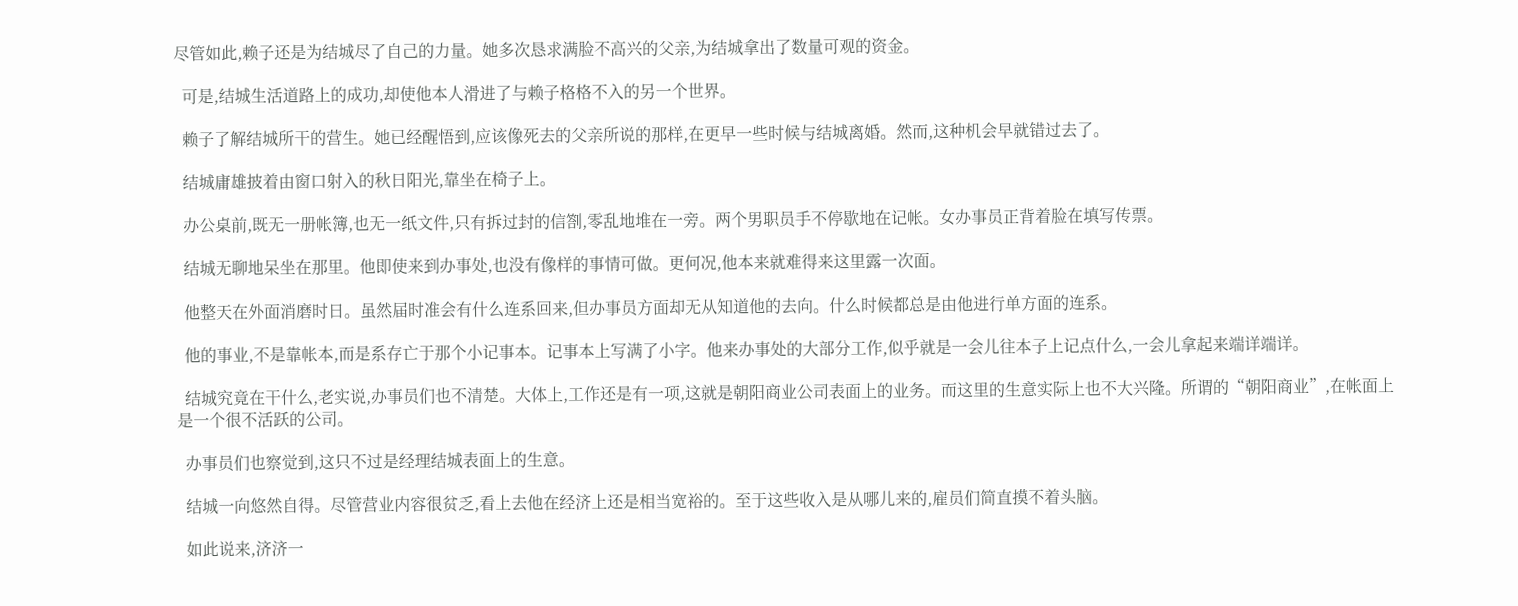尽管如此,赖子还是为结城尽了自己的力量。她多次恳求满脸不高兴的父亲,为结城拿出了数量可观的资金。

  可是,结城生活道路上的成功,却使他本人滑进了与赖子格格不入的另一个世界。

  赖子了解结城所干的营生。她已经醒悟到,应该像死去的父亲所说的那样,在更早一些时候与结城离婚。然而,这种机会早就错过去了。

  结城庸雄披着由窗口射入的秋日阳光,靠坐在椅子上。

  办公桌前,既无一册帐簿,也无一纸文件,只有拆过封的信劄,零乱地堆在一旁。两个男职员手不停歇地在记帐。女办事员正背着脸在填写传票。

  结城无聊地呆坐在那里。他即使来到办事处,也没有像样的事情可做。更何况,他本来就难得来这里露一次面。

  他整天在外面消磨时日。虽然届时准会有什么连系回来,但办事员方面却无从知道他的去向。什么时候都总是由他进行单方面的连系。

  他的事业,不是靠帐本,而是系存亡于那个小记事本。记事本上写满了小字。他来办事处的大部分工作,似乎就是一会儿往本子上记点什么,一会儿拿起来端详端详。

  结城究竟在干什么,老实说,办事员们也不清楚。大体上,工作还是有一项,这就是朝阳商业公司表面上的业务。而这里的生意实际上也不大兴隆。所谓的“朝阳商业”,在帐面上是一个很不活跃的公司。

  办事员们也察觉到,这只不过是经理结城表面上的生意。

  结城一向悠然自得。尽管营业内容很贫乏,看上去他在经济上还是相当宽裕的。至于这些收入是从哪儿来的,雇员们简直摸不着头脑。

  如此说来,济济一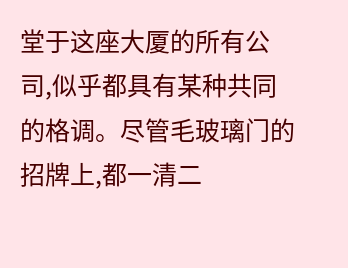堂于这座大厦的所有公司,似乎都具有某种共同的格调。尽管毛玻璃门的招牌上,都一清二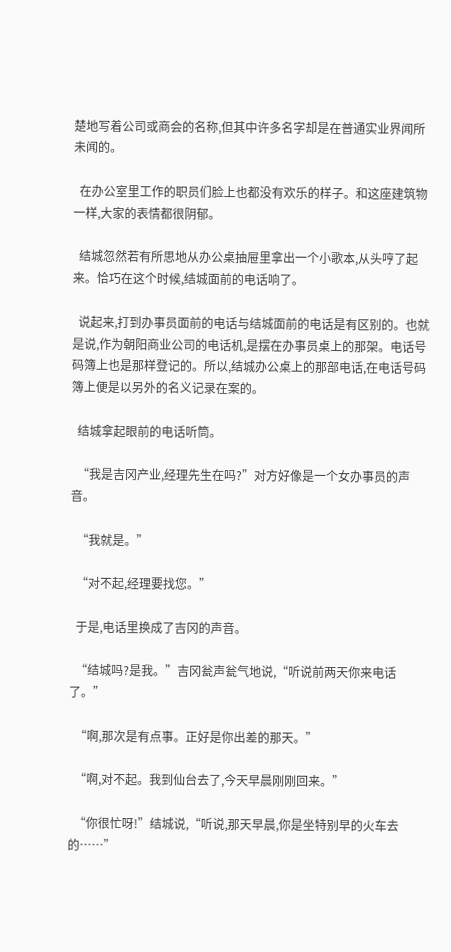楚地写着公司或商会的名称,但其中许多名字却是在普通实业界闻所未闻的。

  在办公室里工作的职员们脸上也都没有欢乐的样子。和这座建筑物一样,大家的表情都很阴郁。

  结城忽然若有所思地从办公桌抽屉里拿出一个小歌本,从头哼了起来。恰巧在这个时候,结城面前的电话响了。

  说起来,打到办事员面前的电话与结城面前的电话是有区别的。也就是说,作为朝阳商业公司的电话机,是摆在办事员桌上的那架。电话号码簿上也是那样登记的。所以,结城办公桌上的那部电话,在电话号码簿上便是以另外的名义记录在案的。

  结城拿起眼前的电话听筒。

  “我是吉冈产业,经理先生在吗?”对方好像是一个女办事员的声音。

  “我就是。”

  “对不起,经理要找您。”

  于是,电话里换成了吉冈的声音。

  “结城吗?是我。”吉冈瓮声瓮气地说,“听说前两天你来电话了。”

  “啊,那次是有点事。正好是你出差的那天。”

  “啊,对不起。我到仙台去了,今天早晨刚刚回来。”

  “你很忙呀!”结城说,“听说,那天早晨,你是坐特别早的火车去的……”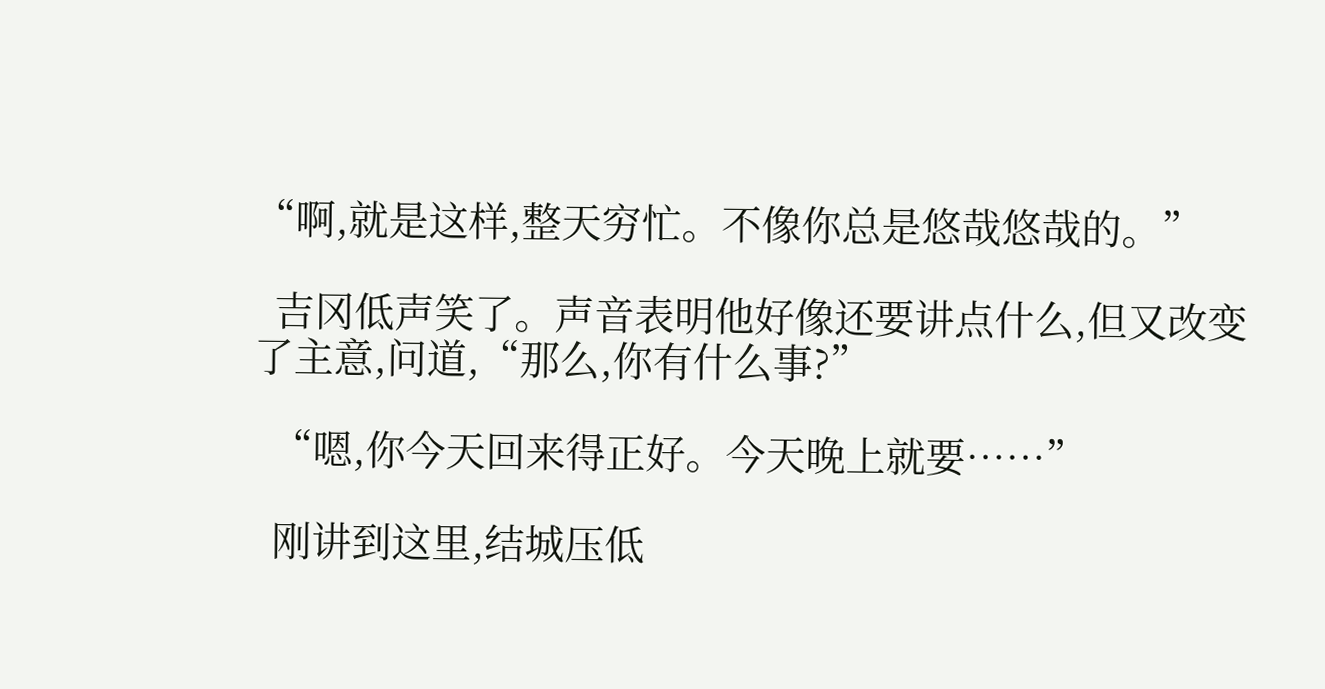“啊,就是这样,整天穷忙。不像你总是悠哉悠哉的。”

  吉冈低声笑了。声音表明他好像还要讲点什么,但又改变了主意,问道,“那么,你有什么事?”

  “嗯,你今天回来得正好。今天晚上就要……”

  刚讲到这里,结城压低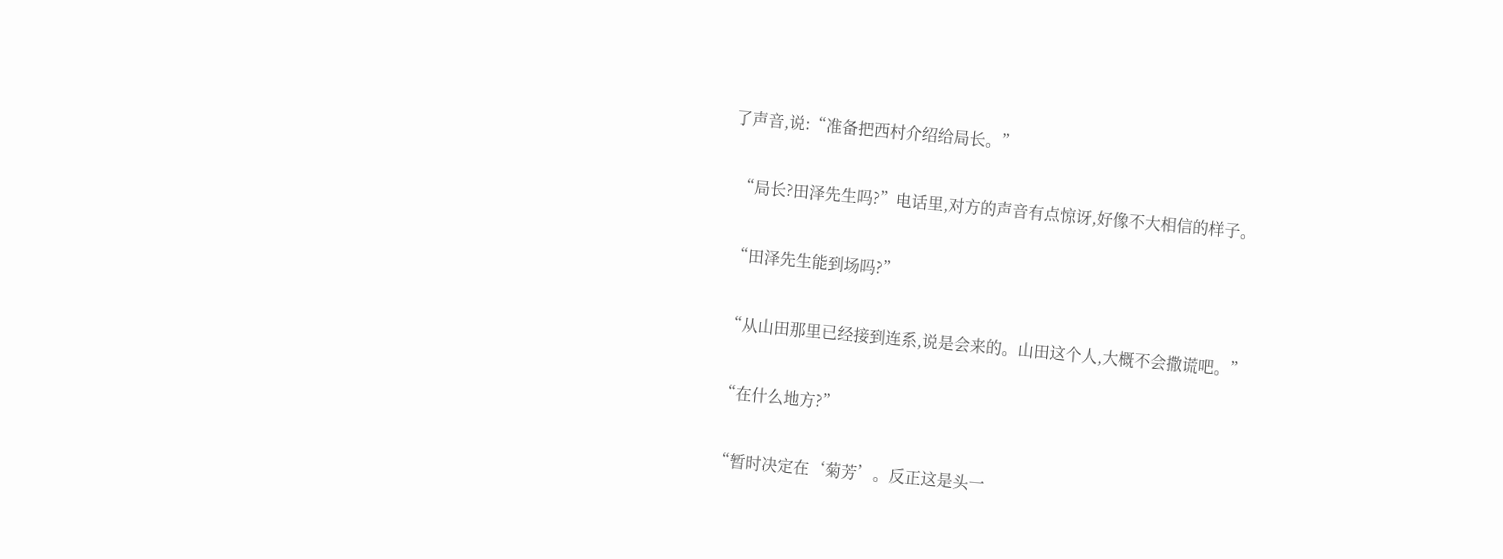了声音,说:“准备把西村介绍给局长。”

  “局长?田泽先生吗?”电话里,对方的声音有点惊讶,好像不大相信的样子。

  “田泽先生能到场吗?”

  “从山田那里已经接到连系,说是会来的。山田这个人,大概不会撒谎吧。”

  “在什么地方?”

  “暂时决定在‘菊芳’。反正这是头一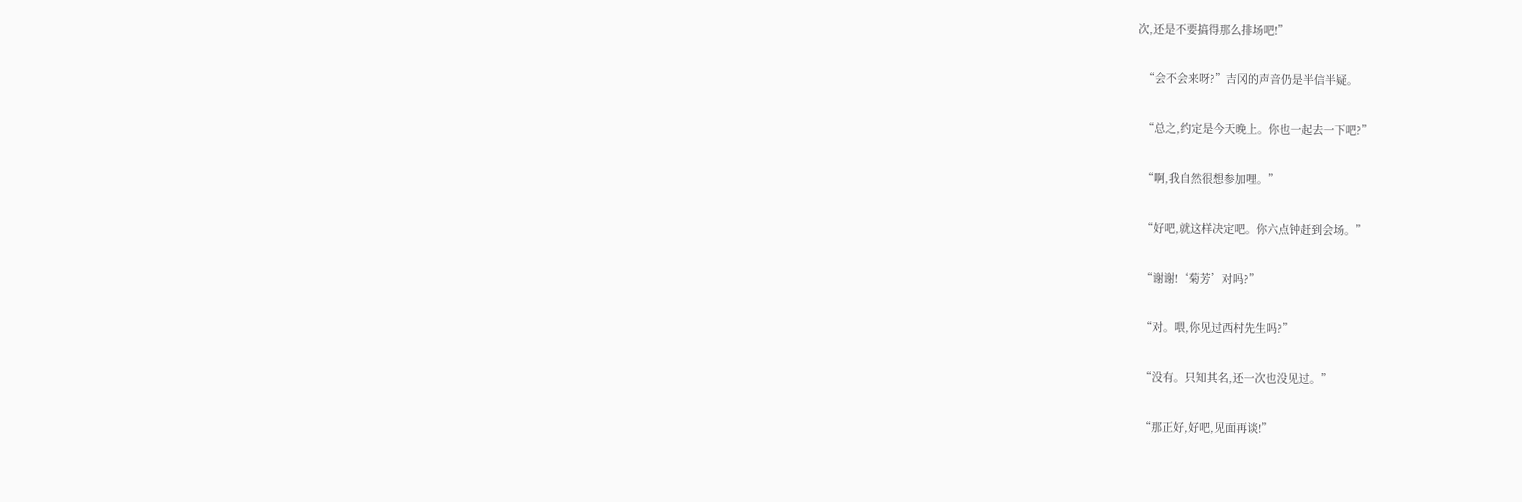次,还是不要搞得那么排场吧!”

  “会不会来呀?”吉冈的声音仍是半信半疑。

  “总之,约定是今天晚上。你也一起去一下吧?”

  “啊,我自然很想参加哩。”

  “好吧,就这样决定吧。你六点钟赶到会场。”

  “谢谢!‘菊芳’对吗?”

  “对。喂,你见过西村先生吗?”

  “没有。只知其名,还一次也没见过。”

  “那正好,好吧,见面再谈!”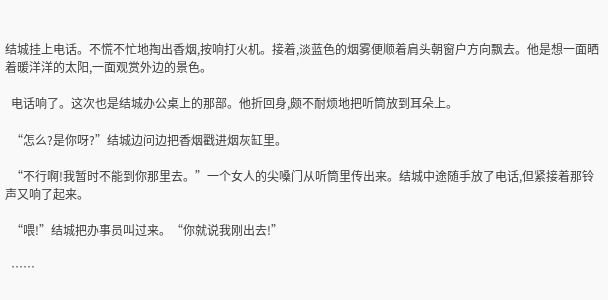结城挂上电话。不慌不忙地掏出香烟,按响打火机。接着,淡蓝色的烟雾便顺着肩头朝窗户方向飘去。他是想一面晒着暖洋洋的太阳,一面观赏外边的景色。

  电话响了。这次也是结城办公桌上的那部。他折回身,颇不耐烦地把听筒放到耳朵上。

  “怎么?是你呀?”结城边问边把香烟戳进烟灰缸里。

  “不行啊!我暂时不能到你那里去。”一个女人的尖嗓门从听筒里传出来。结城中途随手放了电话,但紧接着那铃声又响了起来。

  “喂!”结城把办事员叫过来。“你就说我刚出去!”

  ……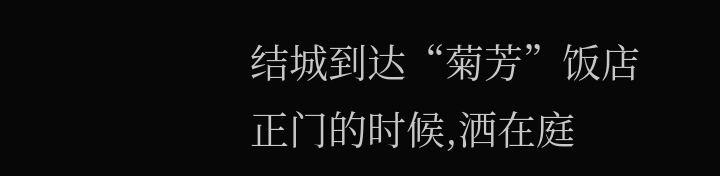结城到达“菊芳”饭店正门的时候,洒在庭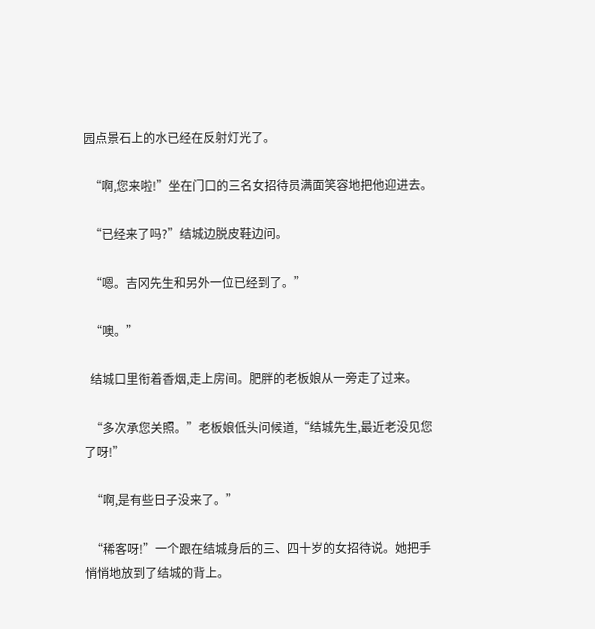园点景石上的水已经在反射灯光了。

  “啊,您来啦!”坐在门口的三名女招待员满面笑容地把他迎进去。

  “已经来了吗?”结城边脱皮鞋边问。

  “嗯。吉冈先生和另外一位已经到了。”

  “噢。”

  结城口里衔着香烟,走上房间。肥胖的老板娘从一旁走了过来。

  “多次承您关照。”老板娘低头问候道,“结城先生,最近老没见您了呀!”

  “啊,是有些日子没来了。”

  “稀客呀!”一个跟在结城身后的三、四十岁的女招待说。她把手悄悄地放到了结城的背上。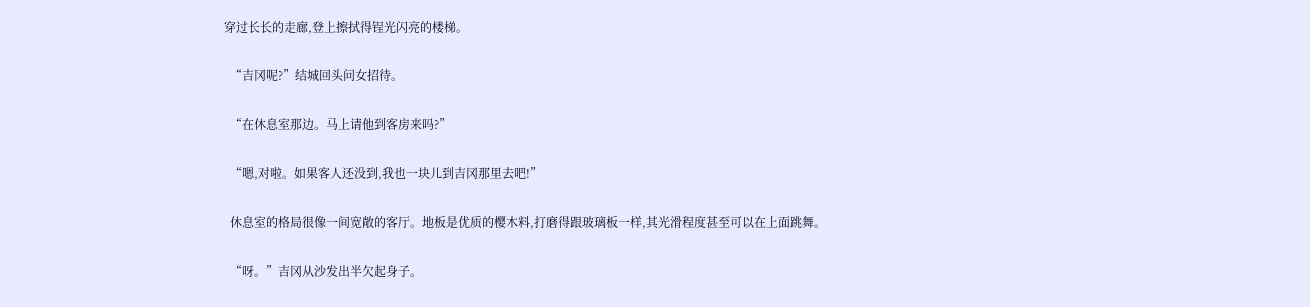穿过长长的走廊,登上擦拭得锃光闪亮的楼梯。

  “吉冈呢?”结城回头问女招待。

  “在休息室那边。马上请他到客房来吗?”

  “嗯,对啦。如果客人还没到,我也一块儿到吉冈那里去吧!”

  休息室的格局很像一间宽敞的客厅。地板是优质的樱木料,打磨得跟玻璃板一样,其光滑程度甚至可以在上面跳舞。

  “呀。”吉冈从沙发出半欠起身子。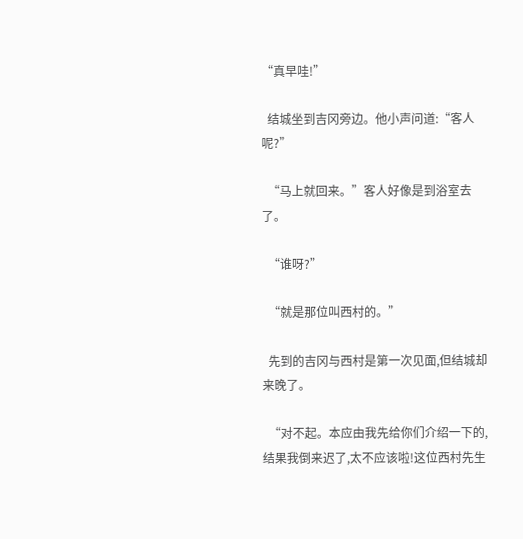“真早哇!”

  结城坐到吉冈旁边。他小声问道:“客人呢?”

  “马上就回来。”客人好像是到浴室去了。

  “谁呀?”

  “就是那位叫西村的。”

  先到的吉冈与西村是第一次见面,但结城却来晚了。

  “对不起。本应由我先给你们介绍一下的,结果我倒来迟了,太不应该啦!这位西村先生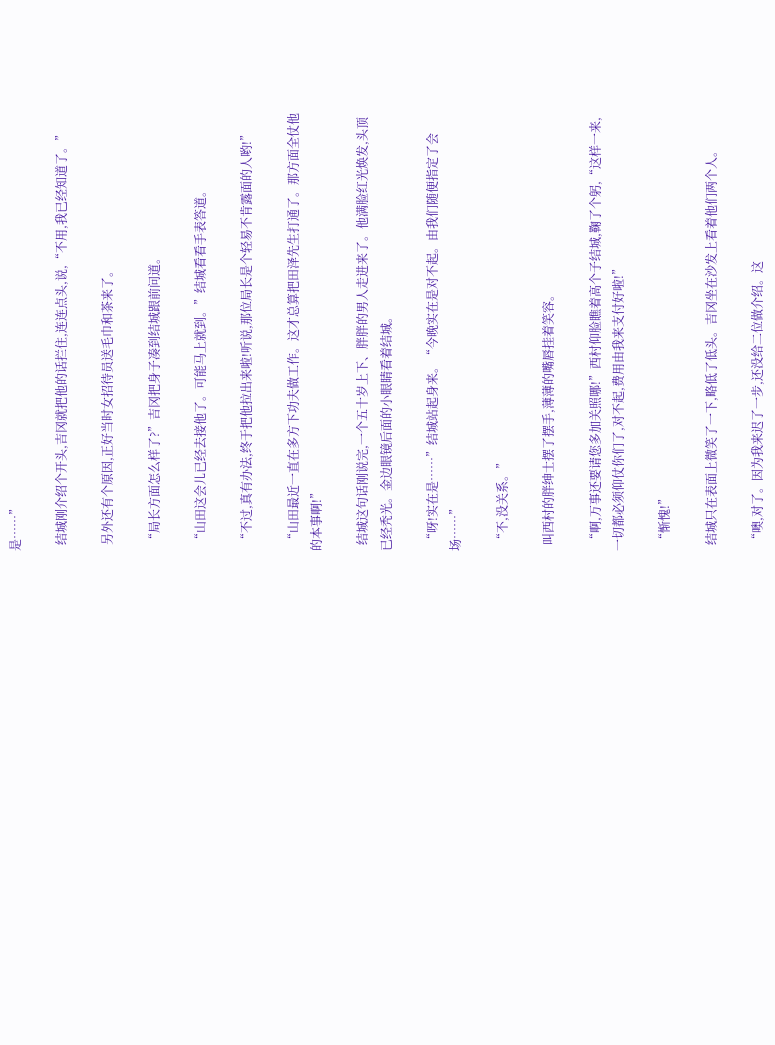是……”

  结城刚介绍个开头,吉冈就把他的话拦住,连连点头,说,“不用,我已经知道了。”

  另外还有个原因,正好当时女招待员送毛巾和茶来了。

  “局长方面怎么样了?”吉冈把身子凑到结城跟前问道。

  “山田这会儿已经去接他了。可能马上就到。”结城看看手表答道。

  “不过,真有办法,终于把他拉出来啦!听说,那位局长是个轻易不肯露面的人哟!”

  “山田最近一直在多方下功夫做工作。这才总算把田泽先生打通了。那方面全仗他的本事啊!”

  结城这句话刚说完,一个五十岁上下、胖胖的男人走进来了。他满脸红光焕发,头顶已经秃光。金边眼镜后面的小眼睛看着结城。

  “呀!实在是……”结城站起身来。“今晚实在是对不起。由我们随便指定了会场……”

  “不,没关系。”

  叫西村的胖绅士摆了摆手,薄薄的嘴唇挂着笑容。

  “啊,万事还要请您多加关照哪!”西村仰脸瞧着高个子结城,鞠了个躬,“这样一来,一切都必须仰仗你们了,对不起,费用由我来支付好啦!”

  “惭愧!”

  结城只在表面上微笑了一下,略低了低头。吉冈坐在沙发上看着他们两个人。

  “噢,对了。因为我来迟了一步,还没给二位做介绍。这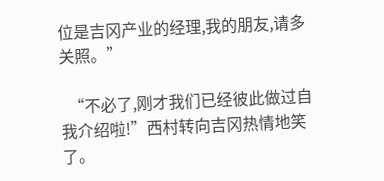位是吉冈产业的经理,我的朋友,请多关照。”

  “不必了,刚才我们已经彼此做过自我介绍啦!”西村转向吉冈热情地笑了。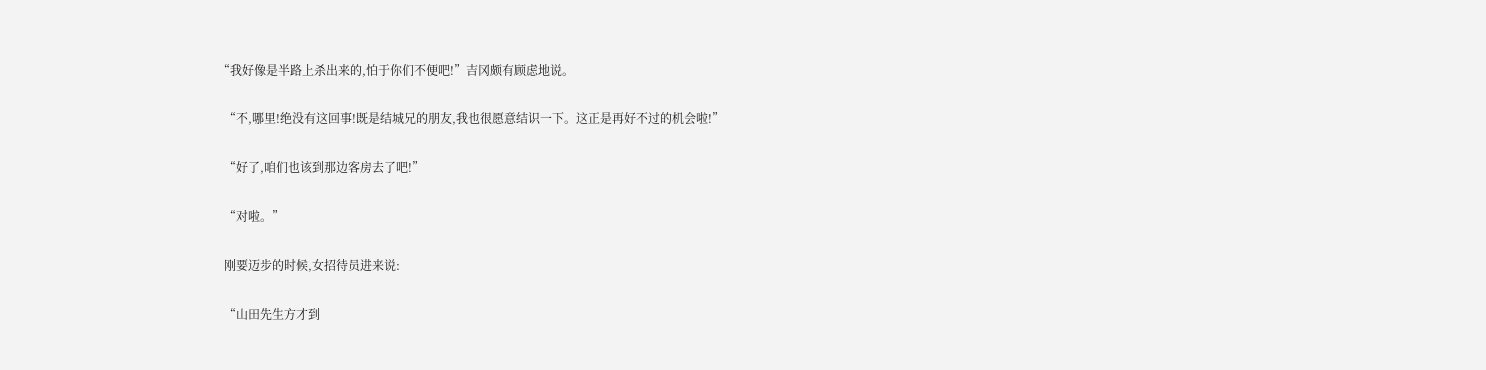“我好像是半路上杀出来的,怕于你们不便吧!”吉冈颇有顾虑地说。

  “不,哪里!绝没有这回事!既是结城兄的朋友,我也很愿意结识一下。这正是再好不过的机会啦!”

  “好了,咱们也该到那边客房去了吧!”

  “对啦。”

  刚要迈步的时候,女招待员进来说:

  “山田先生方才到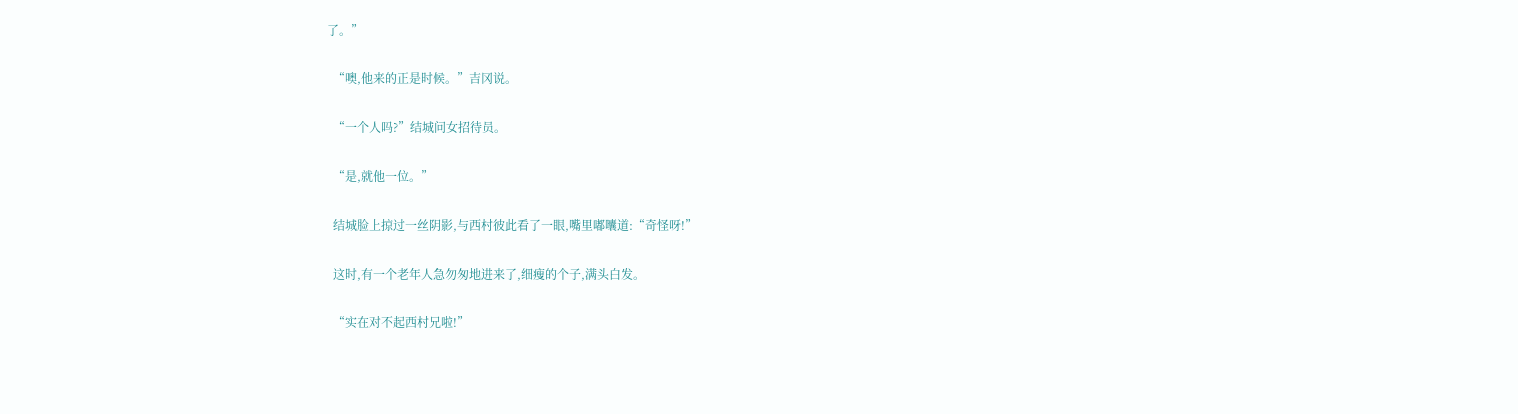了。”

  “噢,他来的正是时候。”吉冈说。

  “一个人吗?”结城问女招待员。

  “是,就他一位。”

  结城脸上掠过一丝阴影,与西村彼此看了一眼,嘴里嘟囔道:“奇怪呀!”

  这时,有一个老年人急勿匆地进来了,细瘦的个子,满头白发。

  “实在对不起西村兄啦!”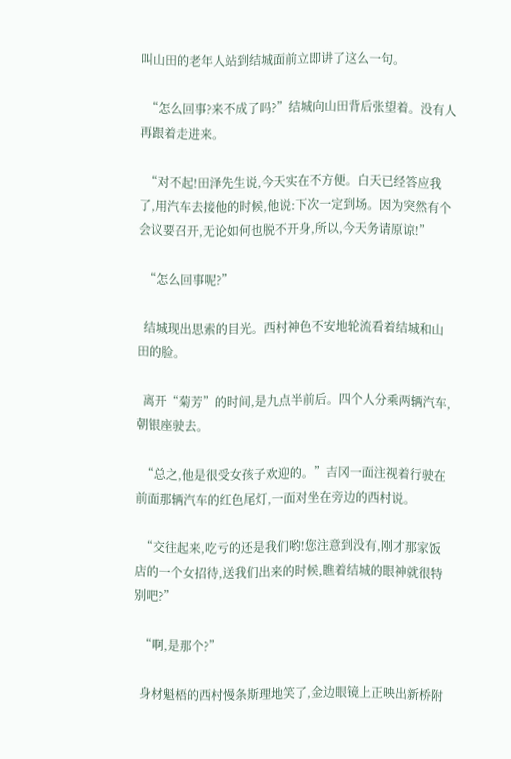叫山田的老年人站到结城面前立即讲了这么一句。

  “怎么回事?来不成了吗?”结城向山田背后张望着。没有人再跟着走进来。

  “对不起!田泽先生说,今天实在不方便。白天已经答应我了,用汽车去接他的时候,他说:下次一定到场。因为突然有个会议要召开,无论如何也脱不开身,所以,今天务请原谅!”

  “怎么回事呢?”

  结城现出思索的目光。西村神色不安地轮流看着结城和山田的脸。

  离开“菊芳”的时间,是九点半前后。四个人分乘两辆汽车,朝银座驶去。

  “总之,他是很受女孩子欢迎的。”吉冈一面注视着行驶在前面那辆汽车的红色尾灯,一面对坐在旁边的西村说。

  “交往起来,吃亏的还是我们哟!您注意到没有,刚才那家饭店的一个女招待,送我们出来的时候,瞧着结城的眼神就很特别吧?”

  “啊,是那个?”

  身材魁梧的西村慢条斯理地笑了,金边眼镜上正映出新桥附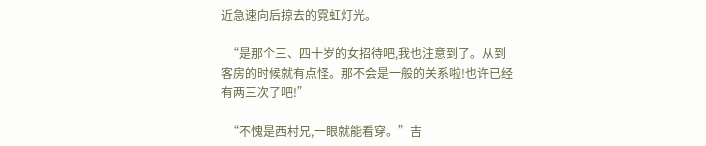近急速向后掠去的霓虹灯光。

  “是那个三、四十岁的女招待吧,我也注意到了。从到客房的时候就有点怪。那不会是一般的关系啦!也许已经有两三次了吧!”

  “不愧是西村兄,一眼就能看穿。”吉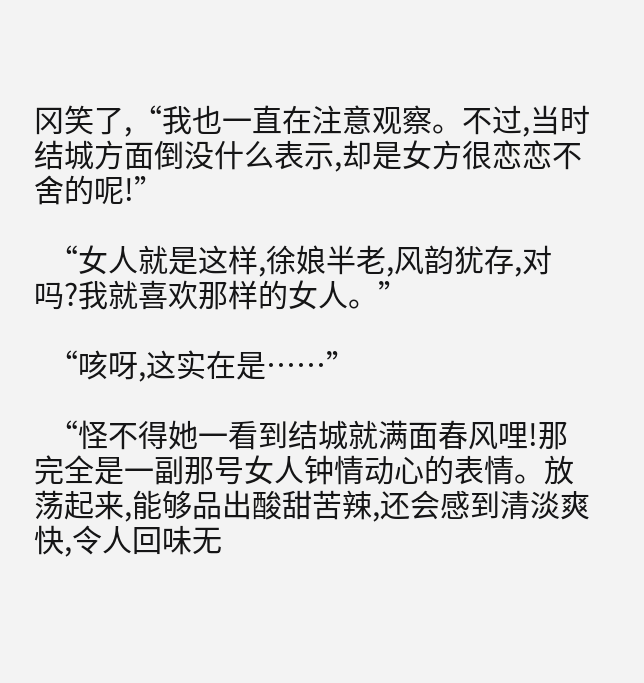冈笑了,“我也一直在注意观察。不过,当时结城方面倒没什么表示,却是女方很恋恋不舍的呢!”

  “女人就是这样,徐娘半老,风韵犹存,对吗?我就喜欢那样的女人。”

  “咳呀,这实在是……”

  “怪不得她一看到结城就满面春风哩!那完全是一副那号女人钟情动心的表情。放荡起来,能够品出酸甜苦辣,还会感到清淡爽快,令人回味无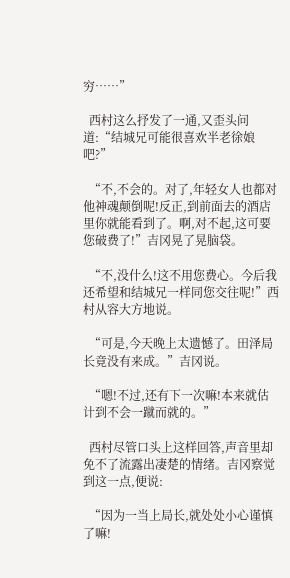穷……”

  西村这么抒发了一通,又歪头问道:“结城兄可能很喜欢半老徐娘吧?”

  “不,不会的。对了,年轻女人也都对他神魂颠倒呢!反正,到前面去的酒店里你就能看到了。啊,对不起,这可要您破费了!”吉冈晃了晃脑袋。

  “不,没什么!这不用您费心。今后我还希望和结城兄一样同您交往呢!”西村从容大方地说。

  “可是,今天晚上太遗憾了。田泽局长竟没有来成。”吉冈说。

  “嗯!不过,还有下一次嘛!本来就估计到不会一蹴而就的。”

  西村尽管口头上这样回答,声音里却免不了流露出凄楚的情绪。吉冈察觉到这一点,便说:

  “因为一当上局长,就处处小心谨慎了嘛!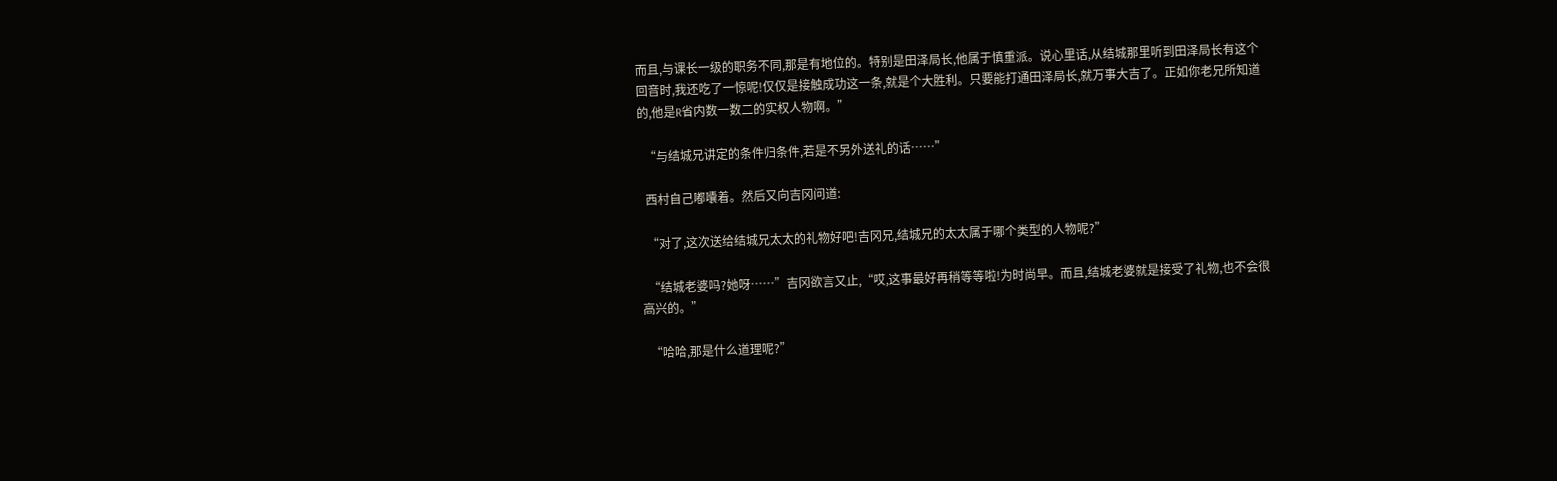而且,与课长一级的职务不同,那是有地位的。特别是田泽局长,他属于慎重派。说心里话,从结城那里听到田泽局长有这个回音时,我还吃了一惊呢!仅仅是接触成功这一条,就是个大胜利。只要能打通田泽局长,就万事大吉了。正如你老兄所知道的,他是R省内数一数二的实权人物啊。”

  “与结城兄讲定的条件归条件,若是不另外送礼的话……”

  西村自己嘟囔着。然后又向吉冈问道:

  “对了,这次送给结城兄太太的礼物好吧!吉冈兄,结城兄的太太属于哪个类型的人物呢?”

  “结城老婆吗?她呀……”吉冈欲言又止,“哎,这事最好再稍等等啦!为时尚早。而且,结城老婆就是接受了礼物,也不会很高兴的。”

  “哈哈,那是什么道理呢?”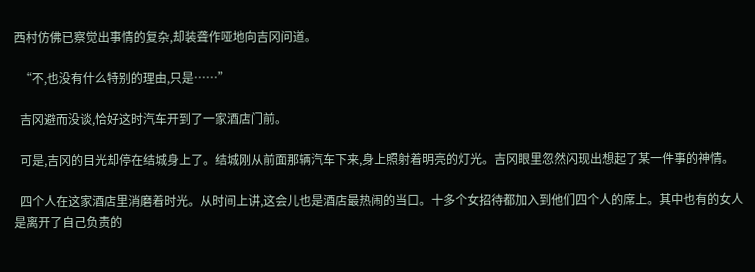西村仿佛已察觉出事情的复杂,却装聋作哑地向吉冈问道。

  “不,也没有什么特别的理由,只是……”

  吉冈避而没谈,恰好这时汽车开到了一家酒店门前。

  可是,吉冈的目光却停在结城身上了。结城刚从前面那辆汽车下来,身上照射着明亮的灯光。吉冈眼里忽然闪现出想起了某一件事的神情。

  四个人在这家酒店里消磨着时光。从时间上讲,这会儿也是酒店最热闹的当口。十多个女招待都加入到他们四个人的席上。其中也有的女人是离开了自己负责的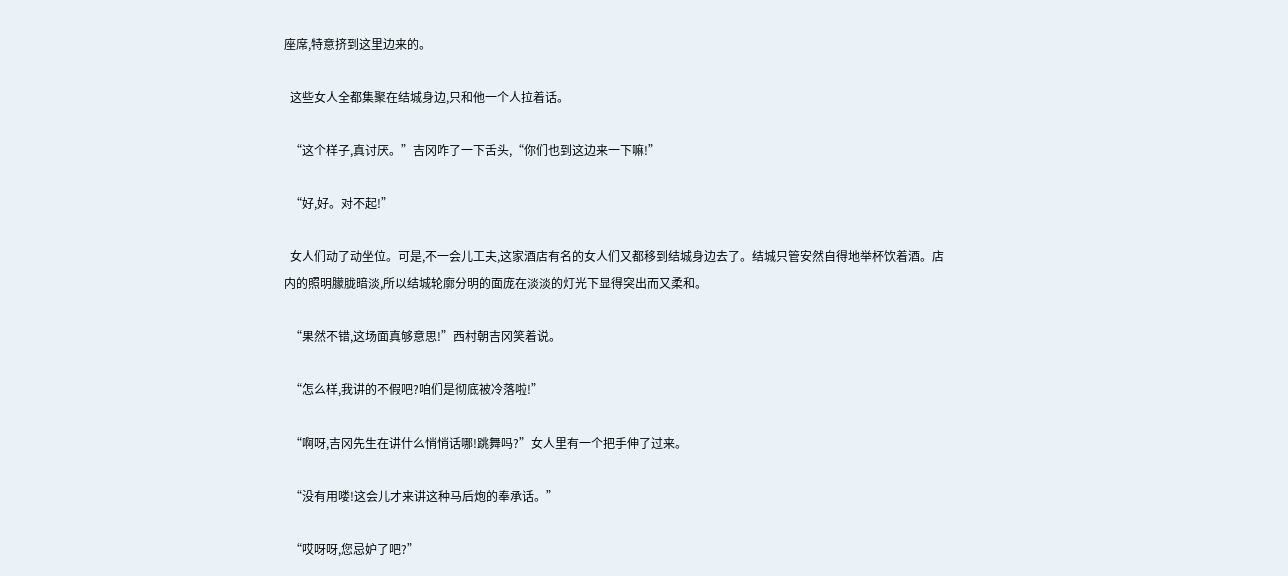座席,特意挤到这里边来的。

  这些女人全都集聚在结城身边,只和他一个人拉着话。

  “这个样子,真讨厌。”吉冈咋了一下舌头,“你们也到这边来一下嘛!”

  “好,好。对不起!”

  女人们动了动坐位。可是,不一会儿工夫,这家酒店有名的女人们又都移到结城身边去了。结城只管安然自得地举杯饮着酒。店内的照明朦胧暗淡,所以结城轮廓分明的面庞在淡淡的灯光下显得突出而又柔和。

  “果然不错,这场面真够意思!”西村朝吉冈笑着说。

  “怎么样,我讲的不假吧?咱们是彻底被冷落啦!”

  “啊呀,吉冈先生在讲什么悄悄话哪!跳舞吗?”女人里有一个把手伸了过来。

  “没有用喽!这会儿才来讲这种马后炮的奉承话。”

  “哎呀呀,您忌妒了吧?”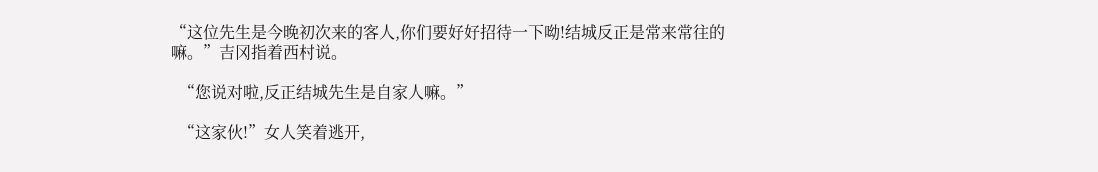“这位先生是今晚初次来的客人,你们要好好招待一下呦!结城反正是常来常往的嘛。”吉冈指着西村说。

  “您说对啦,反正结城先生是自家人嘛。”

  “这家伙!”女人笑着逃开,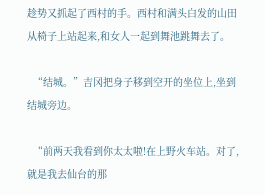趁势又抓起了西村的手。西村和满头白发的山田从椅子上站起来,和女人一起到舞池跳舞去了。

  “结城。”吉冈把身子移到空开的坐位上,坐到结城旁边。

  “前两天我看到你太太啦!在上野火车站。对了,就是我去仙台的那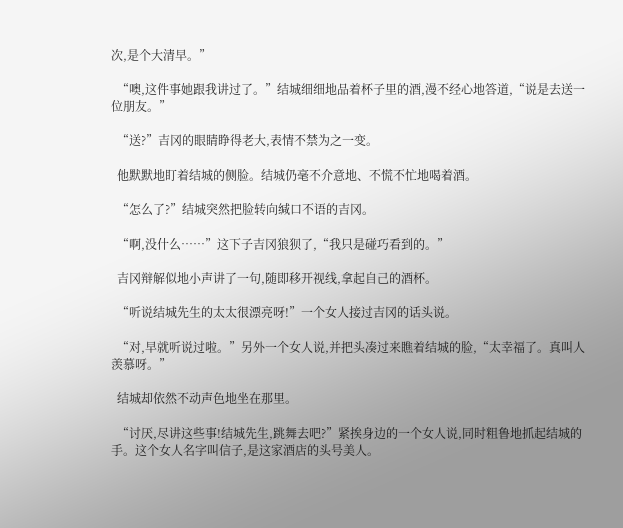次,是个大清早。”

  “噢,这件事她跟我讲过了。”结城细细地品着杯子里的酒,漫不经心地答道,“说是去送一位朋友。”

  “送?”吉冈的眼睛睁得老大,表情不禁为之一变。

  他默默地盯着结城的侧脸。结城仍毫不介意地、不慌不忙地喝着酒。

  “怎么了?”结城突然把脸转向缄口不语的吉冈。

  “啊,没什么……”这下子吉冈狼狈了,“我只是碰巧看到的。”

  吉冈辩解似地小声讲了一句,随即移开视线,拿起自己的酒杯。

  “听说结城先生的太太很漂亮呀!”一个女人接过吉冈的话头说。

  “对,早就听说过啦。”另外一个女人说,并把头凑过来瞧着结城的脸,“太幸福了。真叫人羡慕呀。”

  结城却依然不动声色地坐在那里。

  “讨厌,尽讲这些事!结城先生,跳舞去吧?”紧挨身边的一个女人说,同时粗鲁地抓起结城的手。这个女人名字叫信子,是这家酒店的头号美人。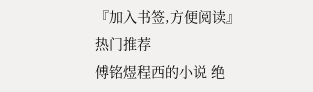『加入书签,方便阅读』
热门推荐
傅铭煜程西的小说 绝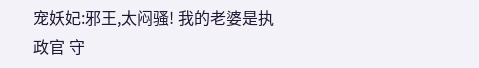宠妖妃:邪王,太闷骚! 我的老婆是执政官 守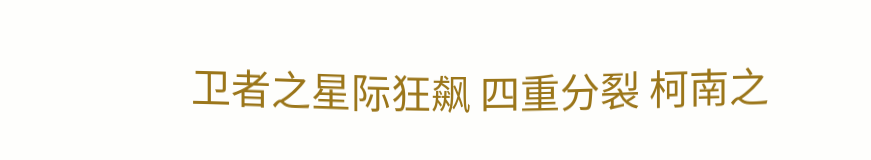卫者之星际狂飙 四重分裂 柯南之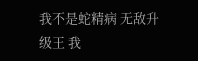我不是蛇精病 无敌升级王 我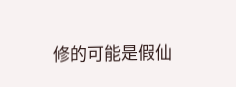修的可能是假仙